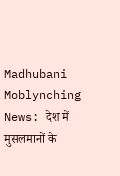Madhubani Moblynching News: देश में मुसलमानों के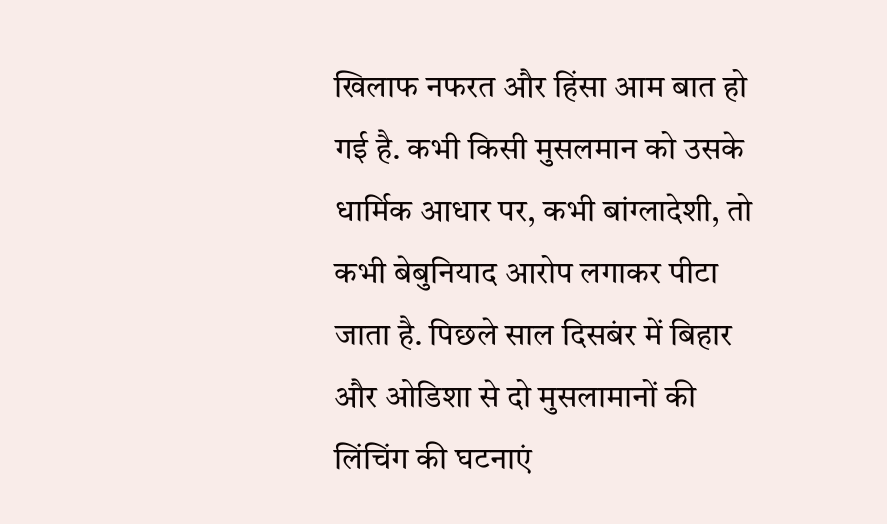खिलाफ नफरत और हिंसा आम बात हो गई है. कभी किसी मुसलमान को उसके धार्मिक आधार पर, कभी बांग्लादेशी, तो कभी बेबुनियाद आरोप लगाकर पीटा जाता है. पिछले साल दिसबंर में बिहार और ओडिशा से दो मुसलामानों की लिंचिंग की घटनाएं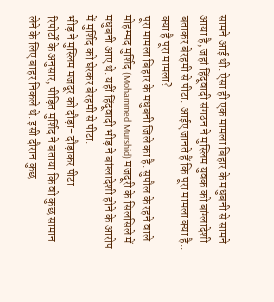सामने आई थी. ऐसा ही एक मामला बिहार के मधुबनी से सामने आया है, जहां हिंदूवादी संगठन ने मुस्लिम युवक को बांग्लादेशी बताकर बेरहमी से पीटा. आईए जानते हैं कि पूरा मामला क्या है..
क्या है पूरा मामला?
पूरा मामला बिहार के मधुबनी जिले का है. सुपौल के रहने वाले मोहम्मद मुर्शिद (Mohammed Murshid) मजदूरी के सिलसिले में मधुबनी आए थे. यहीं हिंदूवादी भीड़ ने बांग्लादेशी होने के आरोप में मुर्शिद को घेरकर बेरहमी से पीटा.
भीड़ ने मुस्लिम मजदूर को दौड़ा- दौड़ाकर पीटा
रिपोर्टों के अनुसार, पीड़ित मुर्शिद ने बताया कि वो कुछ सामान लेने के लिए बाहर निकले थे. इसी दौरान कुछ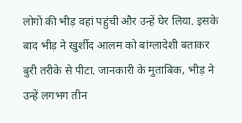लोगों की भीड़ वहां पहुंची और उन्हें घेर लिया. इसके बाद भीड़ ने खुर्शीद आलम को बांग्लादेशी बताकर बुरी तरीके से पीटा. जानकारी के मुताबिक, भीड़ ने उन्हें लगभग तीन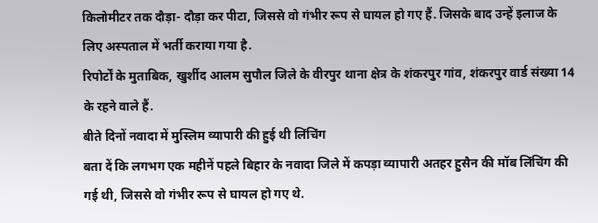किलोमीटर तक दौड़ा- दौड़ा कर पीटा, जिससे वो गंभीर रूप से घायल हो गए हैं. जिसके बाद उन्हें इलाज के लिए अस्पताल में भर्ती कराया गया है.
रिपोर्टों के मुताबिक, खुर्शीद आलम सुपौल जिले के वीरपुर थाना क्षेत्र के शंकरपुर गांव, शंकरपुर वार्ड संख्या 14 के रहने वाले हैं.
बीते दिनों नवादा में मुस्लिम व्यापारी की हुई थी लिंचिंग
बता दें कि लगभग एक महीनें पहले बिहार के नवादा जिले में कपड़ा व्यापारी अतहर हुसैन की मॉब लिंचिंग की गई थी, जिससे वो गंभीर रूप से घायल हो गए थे.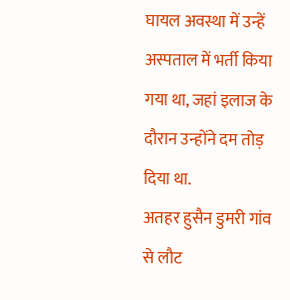घायल अवस्था में उन्हें अस्पताल में भर्ती किया गया था, जहां इलाज के दौरान उन्होंने दम तोड़ दिया था.
अतहर हुसैन डुमरी गांव से लौट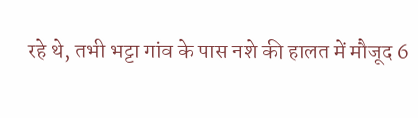रहे थे, तभी भट्टा गांव के पास नशे की हालत में मौजूद 6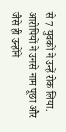से 7 युवकों ने उन्हें रोक लिया. आरोपियों ने उनसे नाम पूछा और जैसे ही उन्होंने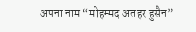अपना नाम “मोहम्मद अतहर हुसैन”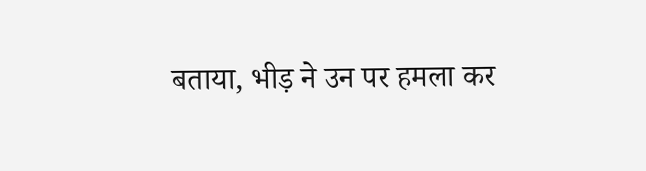बताया, भीड़ ने उन पर हमला कर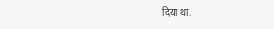दिया था.